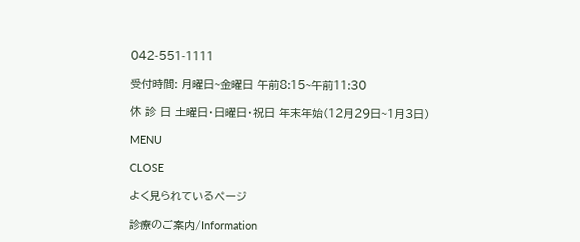042-551-1111

受付時間: 月曜日~金曜日 午前8:15~午前11:30

休 診 日 土曜日・日曜日・祝日 年末年始(12月29日~1月3日)

MENU

CLOSE

よく見られているページ

診療のご案内/Information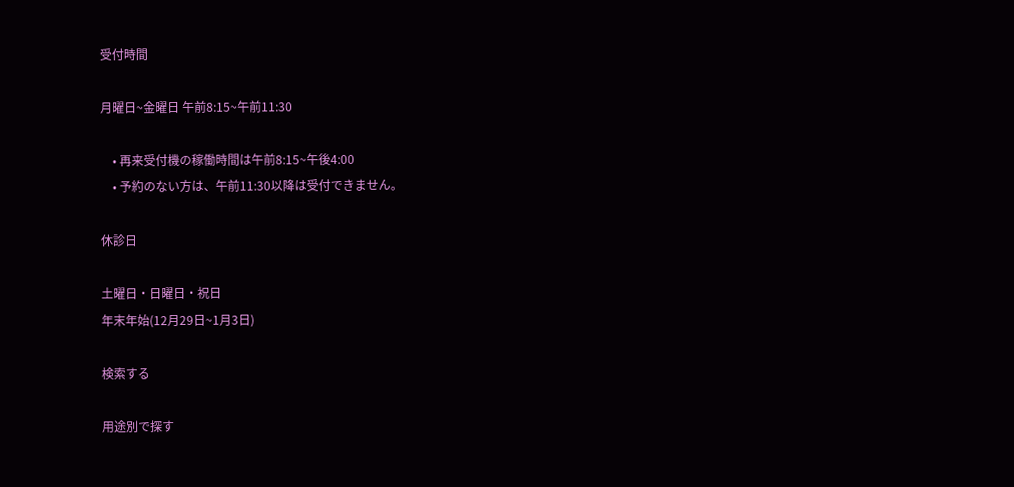受付時間

月曜日~金曜日 午前8:15~午前11:30

    • 再来受付機の稼働時間は午前8:15~午後4:00
    • 予約のない方は、午前11:30以降は受付できません。

休診日

土曜日・日曜日・祝日
年末年始(12月29日~1月3日)

検索する

用途別で探す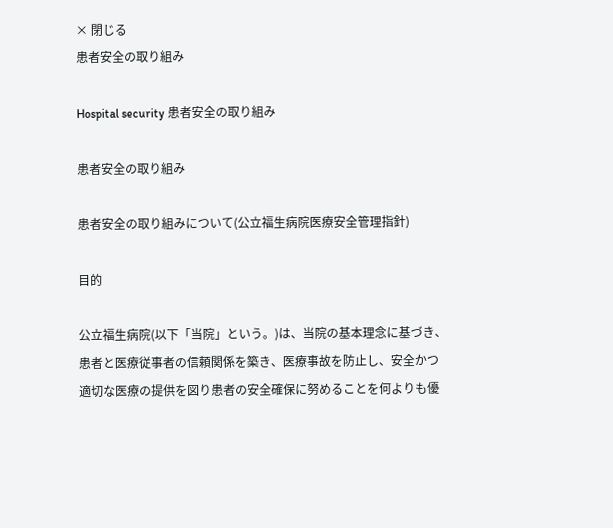× 閉じる
患者安全の取り組み

Hospital security 患者安全の取り組み

患者安全の取り組み

患者安全の取り組みについて(公立福生病院医療安全管理指針)

目的

公立福生病院(以下「当院」という。)は、当院の基本理念に基づき、患者と医療従事者の信頼関係を築き、医療事故を防止し、安全かつ適切な医療の提供を図り患者の安全確保に努めることを何よりも優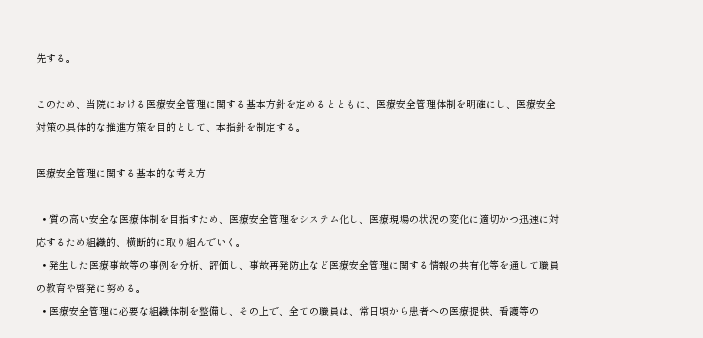先する。

このため、当院における医療安全管理に関する基本方針を定めるとともに、医療安全管理体制を明確にし、医療安全対策の具体的な推進方策を目的として、本指針を制定する。

医療安全管理に関する基本的な考え方

  • 質の高い安全な医療体制を目指すため、医療安全管理をシステム化し、医療現場の状況の変化に適切かつ迅速に対応するため組織的、横断的に取り組んでいく。
  • 発生した医療事故等の事例を分析、評価し、事故再発防止など医療安全管理に関する情報の共有化等を通して職員の教育や啓発に努める。
  • 医療安全管理に必要な組織体制を整備し、その上で、全ての職員は、常日頃から患者への医療提供、看護等の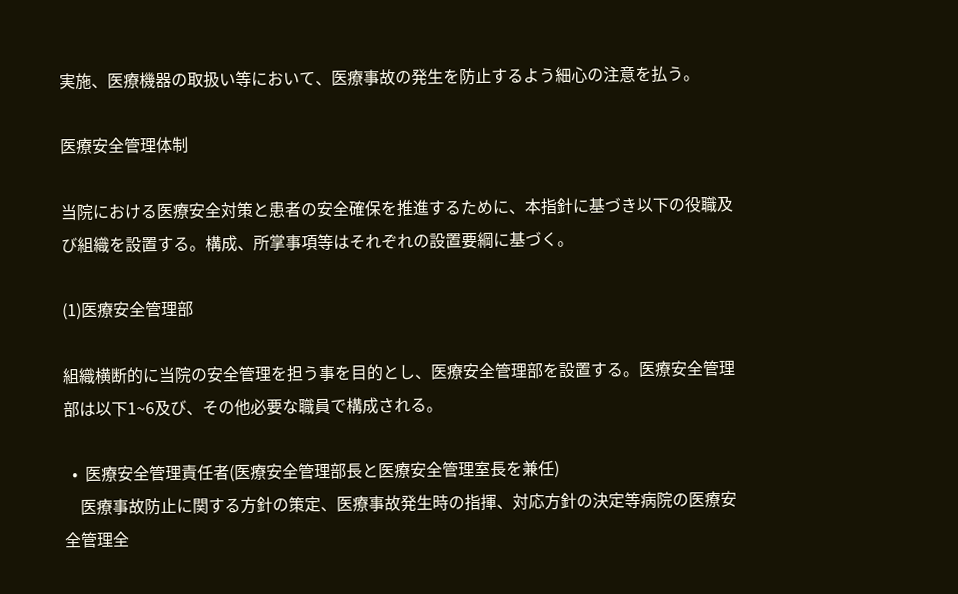実施、医療機器の取扱い等において、医療事故の発生を防止するよう細心の注意を払う。

医療安全管理体制

当院における医療安全対策と患者の安全確保を推進するために、本指針に基づき以下の役職及び組織を設置する。構成、所掌事項等はそれぞれの設置要綱に基づく。

(1)医療安全管理部

組織横断的に当院の安全管理を担う事を目的とし、医療安全管理部を設置する。医療安全管理部は以下1~6及び、その他必要な職員で構成される。

  •  医療安全管理責任者(医療安全管理部長と医療安全管理室長を兼任)
    医療事故防止に関する方針の策定、医療事故発生時の指揮、対応方針の決定等病院の医療安全管理全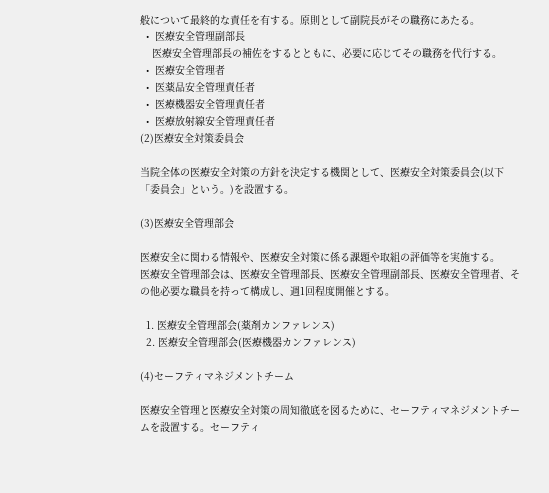般について最終的な責任を有する。原則として副院長がその職務にあたる。
  •  医療安全管理副部長
    医療安全管理部長の補佐をするとともに、必要に応じてその職務を代行する。
  •  医療安全管理者
  •  医薬品安全管理責任者
  •  医療機器安全管理責任者
  •  医療放射線安全管理責任者
(2)医療安全対策委員会

当院全体の医療安全対策の方針を決定する機関として、医療安全対策委員会(以下「委員会」という。)を設置する。

(3)医療安全管理部会

医療安全に関わる情報や、医療安全対策に係る課題や取組の評価等を実施する。
医療安全管理部会は、医療安全管理部長、医療安全管理副部長、医療安全管理者、その他必要な職員を持って構成し、週1回程度開催とする。

  1. 医療安全管理部会(薬剤カンファレンス)
  2. 医療安全管理部会(医療機器カンファレンス)

(4)セーフティマネジメントチーム

医療安全管理と医療安全対策の周知徹底を図るために、セーフティマネジメントチームを設置する。セーフティ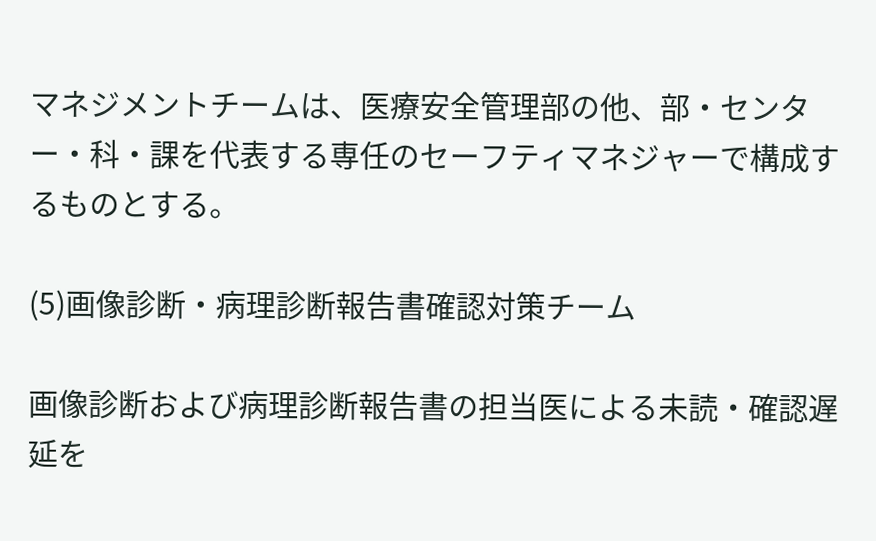マネジメントチームは、医療安全管理部の他、部・センター・科・課を代表する専任のセーフティマネジャーで構成するものとする。

(5)画像診断・病理診断報告書確認対策チーム

画像診断および病理診断報告書の担当医による未読・確認遅延を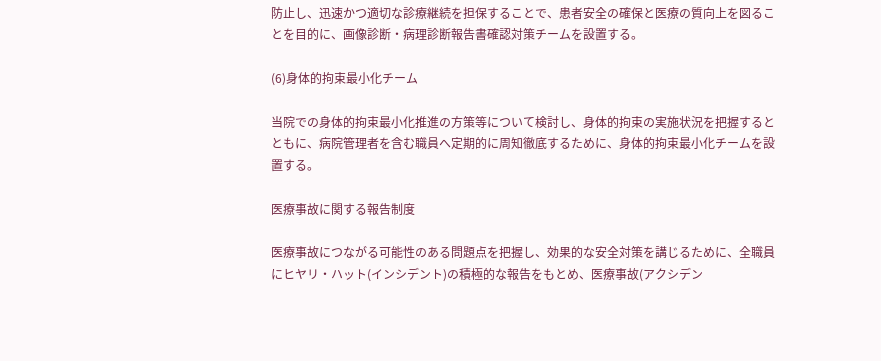防止し、迅速かつ適切な診療継続を担保することで、患者安全の確保と医療の質向上を図ることを目的に、画像診断・病理診断報告書確認対策チームを設置する。

(6)身体的拘束最小化チーム

当院での身体的拘束最小化推進の方策等について検討し、身体的拘束の実施状況を把握するとともに、病院管理者を含む職員へ定期的に周知徹底するために、身体的拘束最小化チームを設置する。

医療事故に関する報告制度

医療事故につながる可能性のある問題点を把握し、効果的な安全対策を講じるために、全職員にヒヤリ・ハット(インシデント)の積極的な報告をもとめ、医療事故(アクシデン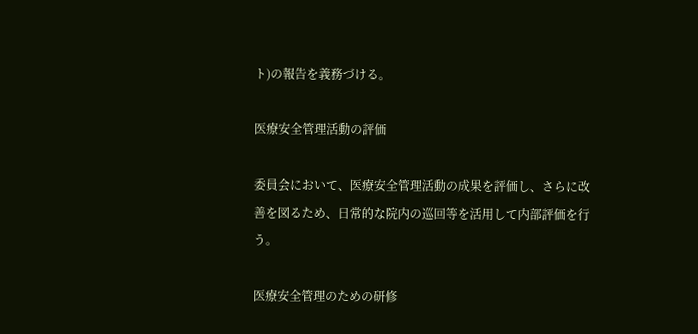ト)の報告を義務づける。

医療安全管理活動の評価

委員会において、医療安全管理活動の成果を評価し、さらに改善を図るため、日常的な院内の巡回等を活用して内部評価を行う。

医療安全管理のための研修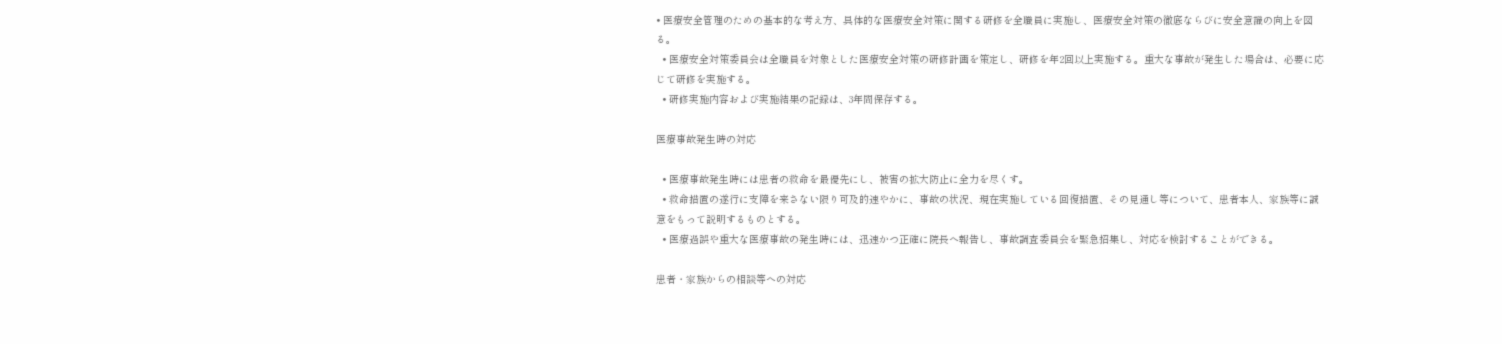• 医療安全管理のための基本的な考え方、具体的な医療安全対策に関する研修を全職員に実施し、医療安全対策の徹底ならびに安全意識の向上を図る。
  • 医療安全対策委員会は全職員を対象とした医療安全対策の研修計画を策定し、研修を年2回以上実施する。重大な事故が発生した場合は、必要に応じて研修を実施する。
  • 研修実施内容および実施結果の記録は、3年間保存する。

医療事故発生時の対応

  • 医療事故発生時には患者の救命を最優先にし、被害の拡大防止に全力を尽くす。
  • 救命措置の遂行に支障を来さない限り可及的速やかに、事故の状況、現在実施している回復措置、その見通し等について、患者本人、家族等に誠意をもって説明するものとする。
  • 医療過誤や重大な医療事故の発生時には、迅速かつ正確に院長へ報告し、事故調査委員会を緊急招集し、対応を検討することができる。

患者・家族からの相談等への対応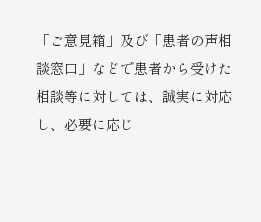「ご意見箱」及び「患者の声相談窓口」などで患者から受けた相談等に対しては、誠実に対応し、必要に応じ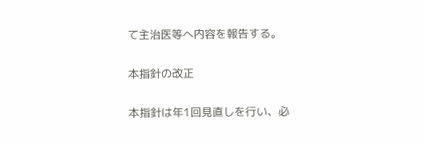て主治医等へ内容を報告する。

本指針の改正

本指針は年1回見直しを行い、必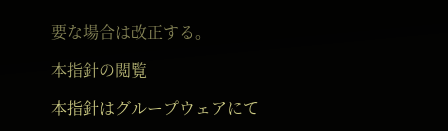要な場合は改正する。

本指針の閲覧

本指針はグループウェアにて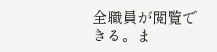全職員が閲覧できる。ま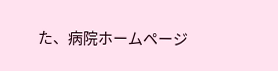た、病院ホームページ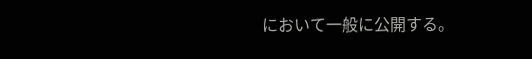において一般に公開する。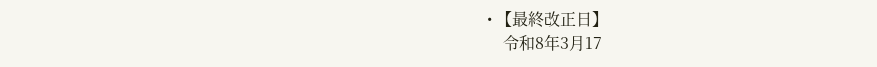• 【最終改正日】
    令和8年3月17